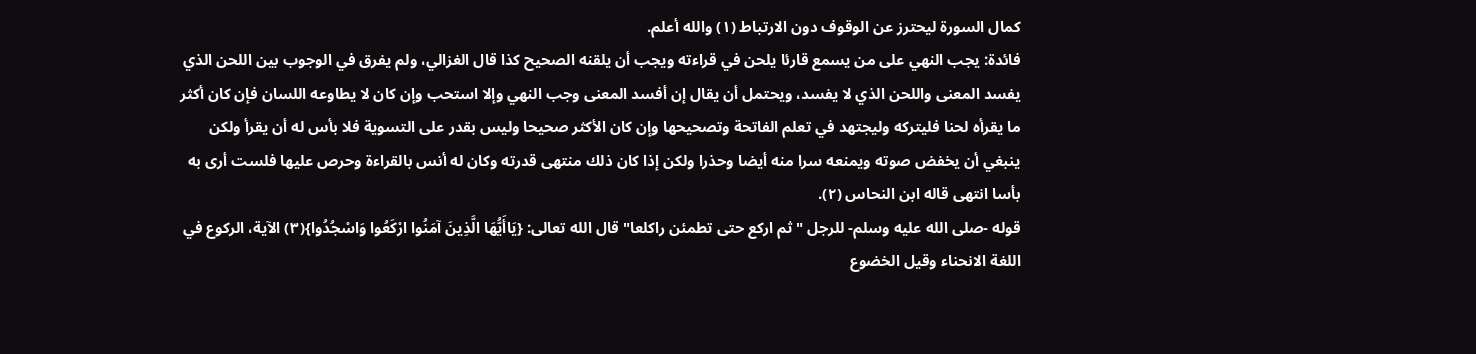كمال السورة ليحترز عن الوقوف دون الارتباط (١) والله أعلم.
فائدة: يجب النهي على من يسمع قارئا يلحن في قراءته ويجب أن يلقنه الصحيح كذا قال الغزالي، ولم يفرق في الوجوب بين اللحن الذي يفسد المعنى واللحن الذي لا يفسد، ويحتمل أن يقال إن أفسد المعنى وجب النهي وإلا استحب وإن كان لا يطاوعه اللسان فإن كان أكثر ما يقرأه لحنا فليتركه وليجتهد في تعلم الفاتحة وتصحيحها وإن كان الأكثر صحيحا وليس بقدر على التسوية فلا بأس له أن يقرأ ولكن ينبغي أن يخفض صوته ويمنعه سرا منه أيضا وحذرا ولكن إذا كان ذلك منتهى قدرته وكان له أنس بالقراءة وحرص عليها فلست أرى به بأسا انتهى قاله ابن النحاس (٢).
قوله -صلى الله عليه وسلم- للرجل "ثم اركع حتى تطمئن راكلعا" قال الله تعالى: {يَاأَيُّهَا الَّذِينَ آمَنُوا ارْكَعُوا وَاسْجُدُوا}(٣) الآية، الركوع في اللغة الانحناء وقيل الخضوع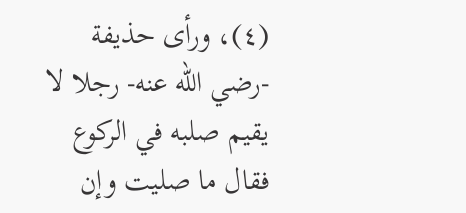(٤)، ورأى حذيفة -رضي الله عنه- رجلا لا يقيم صلبه في الركوع فقال ما صليت وإن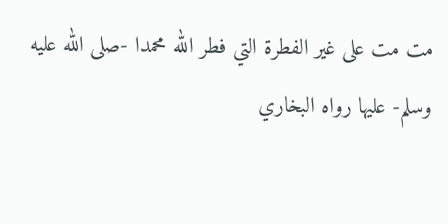مت مت على غير الفطرة التي فطر الله محمدا -صلى الله عليه وسلم- عليها رواه البخاري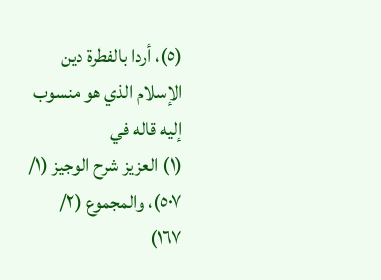(٥)، أردا بالفطرة دين الإسلام الذي هو منسوب إليه قاله في
(١) العزيز شرح الوجيز (١/ ٥٠٧)، والمجموع (٢/ ١٦٧)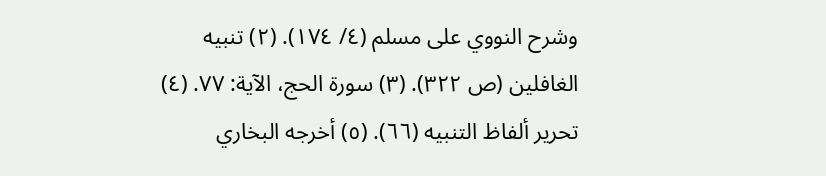وشرح النووي على مسلم (٤/ ١٧٤). (٢) تنبيه الغافلين (ص ٣٢٢). (٣) سورة الحج، الآية: ٧٧. (٤) تحرير ألفاظ التنبيه (٦٦). (٥) أخرجه البخاري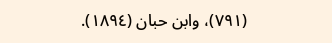(٧٩١)، وابن حبان (١٨٩٤).